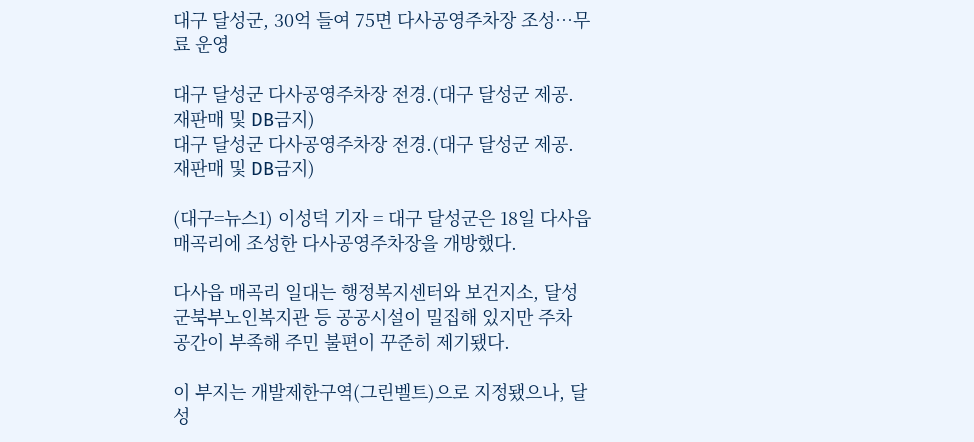대구 달성군, 30억 들여 75면 다사공영주차장 조성…무료 운영

대구 달성군 다사공영주차장 전경.(대구 달성군 제공. 재판매 및 DB금지)
대구 달성군 다사공영주차장 전경.(대구 달성군 제공. 재판매 및 DB금지)

(대구=뉴스1) 이성덕 기자 = 대구 달성군은 18일 다사읍 매곡리에 조성한 다사공영주차장을 개방했다.

다사읍 매곡리 일대는 행정복지센터와 보건지소, 달성군북부노인복지관 등 공공시설이 밀집해 있지만 주차 공간이 부족해 주민 불편이 꾸준히 제기됐다.

이 부지는 개발제한구역(그린벨트)으로 지정됐으나, 달성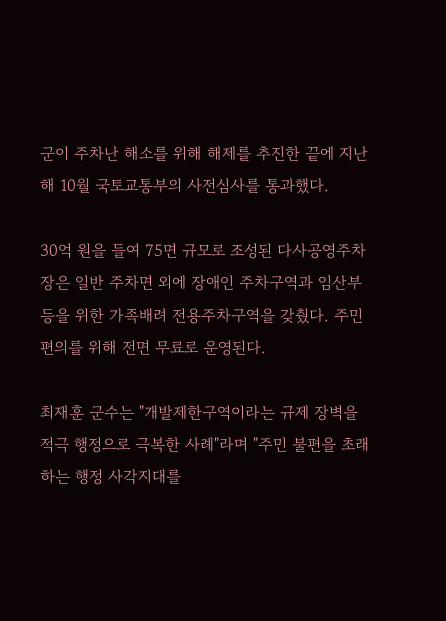군이 주차난 해소를 위해 해제를 추진한 끝에 지난해 10월 국토교통부의 사전심사를 통과했다.

30억 원을 들여 75면 규모로 조성된 다사공영주차장은 일반 주차면 외에 장애인 주차구역과 임산부 등을 위한 가족배려 전용주차구역을 갖췄다. 주민 편의를 위해 전면 무료로 운영된다.

최재훈 군수는 "개발제한구역이라는 규제 장벽을 적극 행정으로 극복한 사례"라며 "주민 불편을 초래하는 행정 사각지대를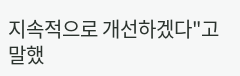지속적으로 개선하겠다"고 말했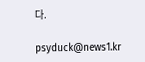다.

psyduck@news1.kr